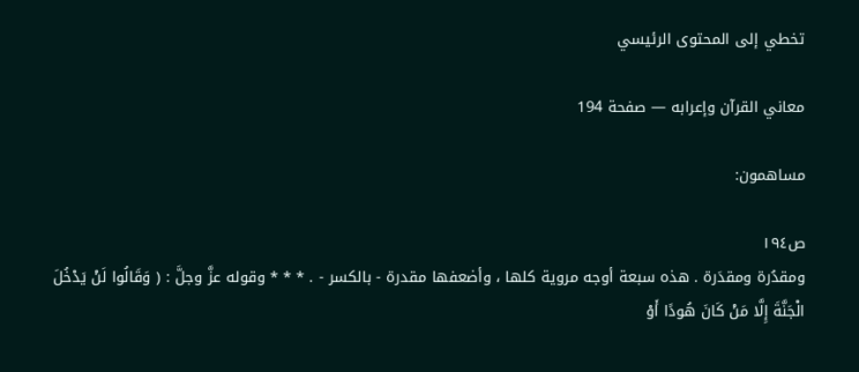تخطي إلى المحتوى الرئيسي

معاني القرآن وإعرابه — صفحة 194

مساهمون:

ص١٩٤
ومقدُرة ومقدَرة . هذه سبعة أوجه مروية كلها ، وأضعفها مقدرة - بالكسر - . * * * وقوله عزَّ وجلَّ : ( وَقَالُوا لَنْ يَدْخُلَ الْجَنَّةَ إِلَّا مَنْ كَانَ هُودًا أَوْ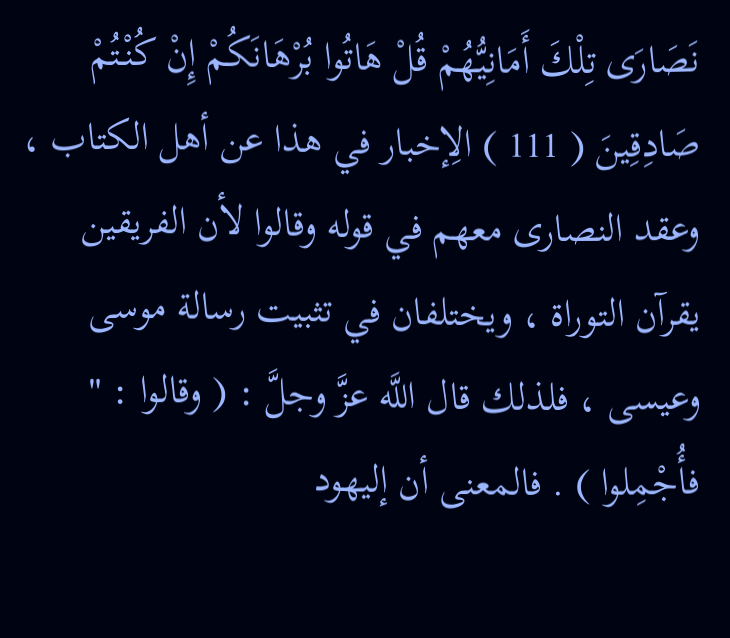نَصَارَى تِلْكَ أَمَانِيُّهُمْ قُلْ هَاتُوا بُرْهَانَكُمْ إِنْ كُنْتُمْ صَادِقِينَ ( 111 ) الِإخبار في هذا عن أهل الكتاب ، وعقد النصارى معهم في قوله وقالوا لأن الفريقين يقرآن التوراة ، ويختلفان في تثبيت رسالة موسى وعيسى ، فلذلك قال اللَّه عزَّ وجلَّ : ( وقالوا : " فأُجْمِلوا ) . فالمعنى أن إليهود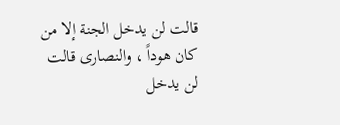قالت لن يدخل الجنة إلا من كان هوداً ، والنصارى قالت لن يدخل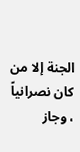الجنة إلا من كان نصرانياً ، وجاز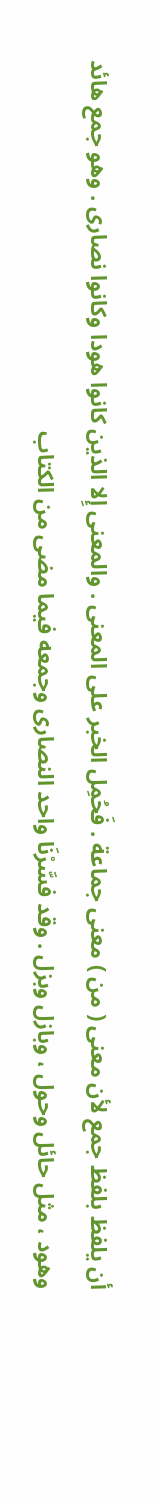أن يلفظ بلفظ جمع لأن معنى ( من ) معنى جماعة . فَحُمِل الخبر على المعنى . والمعنى إِلا الذين كانوا هودا وكانوا نصارى . وهو جمع هائد وهود ، مثل حائل وحول ، وبازل وبزل . وقد فسَّرْنَا واحد النصارى وجمعه فيما مضى من الكتاب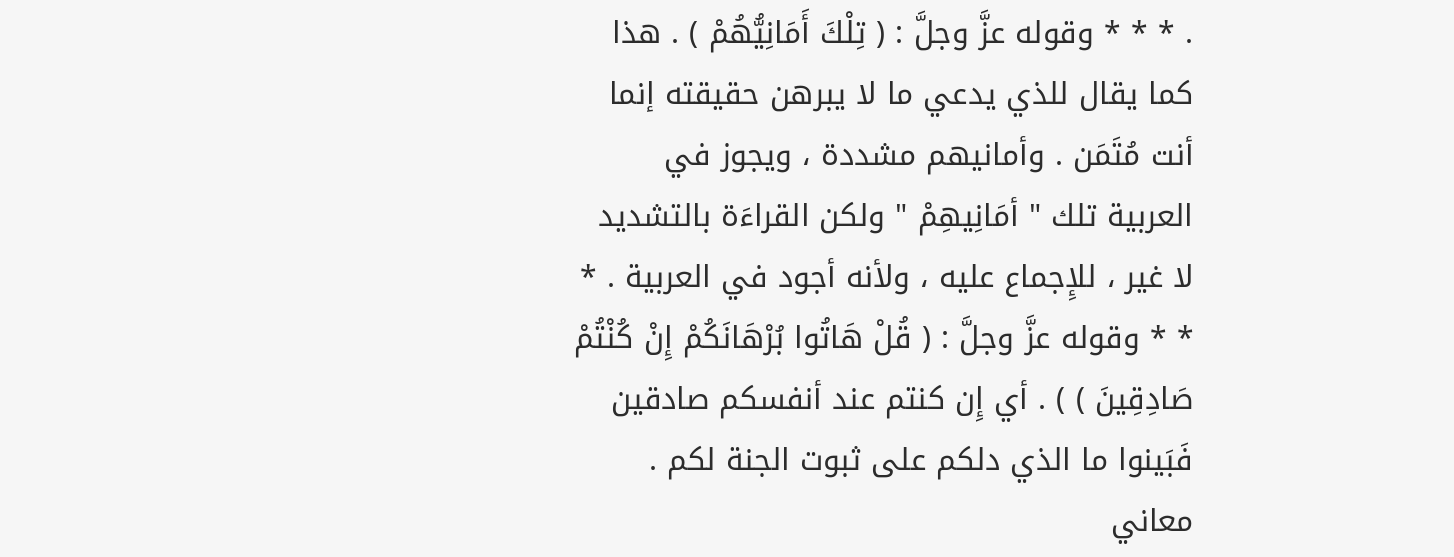. * * * وقوله عزَّ وجلَّ : ( تِلْكَ أَمَانِيُّهُمْ ) . هذا كما يقال للذي يدعي ما لا يبرهن حقيقته إنما أنت مُتَمَن . وأمانيهم مشددة ، ويجوز في العربية تلك " أمَانِيهِمْ " ولكن القراءَة بالتشديد لا غير ، للإِجماع عليه ، ولأنه أجود في العربية . * * * وقوله عزَّ وجلَّ : ( قُلْ هَاتُوا بُرْهَانَكُمْ إِنْ كُنْتُمْ صَادِقِينَ ) ) . أي إِن كنتم عند أنفسكم صادقين فَبَينوا ما الذي دلكم على ثبوت الجنة لكم .
معاني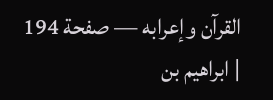القرآن وإعرابه — صفحة 194 | ابراهيم بن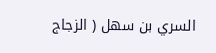السري بن سهل ( الزجاج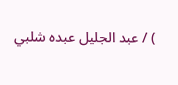) / عبد الجليل عبده شلبي